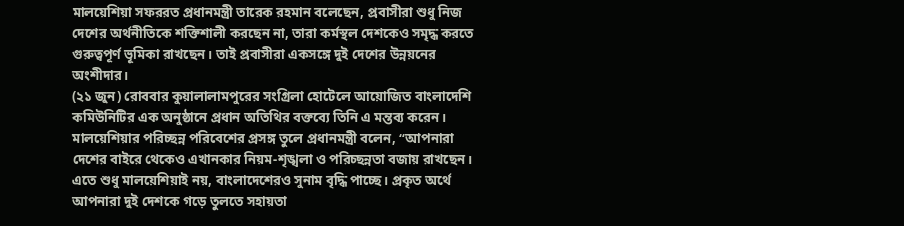মালয়েশিয়া সফররত প্রধানমন্ত্রী তারেক রহমান বলেছেন, প্রবাসীরা শুধু নিজ দেশের অর্থনীতিকে শক্তিশালী করছেন না, তারা কর্মস্থল দেশকেও সমৃদ্ধ করতে গুরুত্বপূর্ণ ভূমিকা রাখছেন। তাই প্রবাসীরা একসঙ্গে দুই দেশের উন্নয়নের অংশীদার।
(২১ জুন) রোববার কুয়ালালামপুরের সংগ্রিলা হোটেলে আয়োজিত বাংলাদেশি কমিউনিটির এক অনুষ্ঠানে প্রধান অতিথির বক্তব্যে তিনি এ মন্তব্য করেন।
মালয়েশিয়ার পরিচ্ছন্ন পরিবেশের প্রসঙ্গ তুলে প্রধানমন্ত্রী বলেন, “আপনারা দেশের বাইরে থেকেও এখানকার নিয়ম-শৃঙ্খলা ও পরিচ্ছন্নতা বজায় রাখছেন। এতে শুধু মালয়েশিয়াই নয়, বাংলাদেশেরও সুনাম বৃদ্ধি পাচ্ছে। প্রকৃত অর্থে আপনারা দুই দেশকে গড়ে তুলতে সহায়তা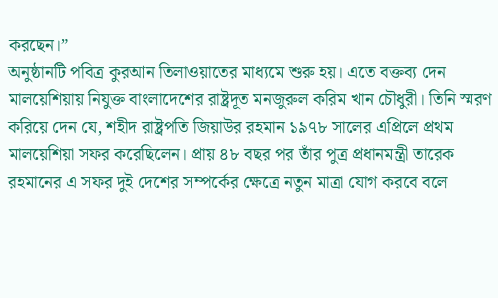করছেন।”
অনুষ্ঠানটি পবিত্র কুরআন তিলাওয়াতের মাধ্যমে শুরু হয়। এতে বক্তব্য দেন মালয়েশিয়ায় নিযুক্ত বাংলাদেশের রাষ্ট্রদূত মনজুরুল করিম খান চৌধুরী। তিনি স্মরণ করিয়ে দেন যে, শহীদ রাষ্ট্রপতি জিয়াউর রহমান ১৯৭৮ সালের এপ্রিলে প্রথম মালয়েশিয়া সফর করেছিলেন। প্রায় ৪৮ বছর পর তাঁর পুত্র প্রধানমন্ত্রী তারেক রহমানের এ সফর দুই দেশের সম্পর্কের ক্ষেত্রে নতুন মাত্রা যোগ করবে বলে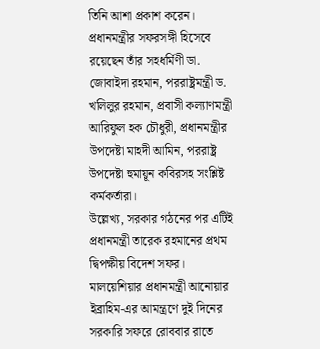তিনি আশা প্রকাশ করেন।
প্রধানমন্ত্রীর সফরসঙ্গী হিসেবে রয়েছেন তাঁর সহধর্মিণী ডা. জোবাইদা রহমান, পররাষ্ট্রমন্ত্রী ড. খলিলুর রহমান, প্রবাসী কল্যাণমন্ত্রী আরিফুল হক চৌধুরী, প্রধানমন্ত্রীর উপদেষ্টা মাহদী আমিন, পররাষ্ট্র উপদেষ্টা হুমায়ূন কবিরসহ সংশ্লিষ্ট কর্মকর্তারা।
উল্লেখ্য, সরকার গঠনের পর এটিই প্রধানমন্ত্রী তারেক রহমানের প্রথম দ্বিপক্ষীয় বিদেশ সফর। মালয়েশিয়ার প্রধানমন্ত্রী আনোয়ার ইব্রাহিম-এর আমন্ত্রণে দুই দিনের সরকারি সফরে রোববার রাতে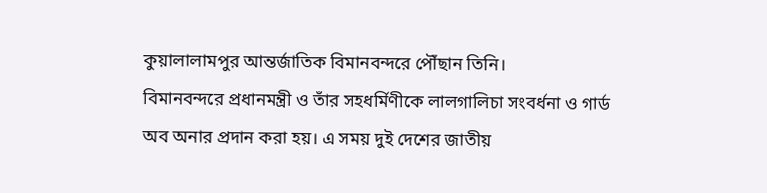কুয়ালালামপুর আন্তর্জাতিক বিমানবন্দরে পৌঁছান তিনি।
বিমানবন্দরে প্রধানমন্ত্রী ও তাঁর সহধর্মিণীকে লালগালিচা সংবর্ধনা ও গার্ড অব অনার প্রদান করা হয়। এ সময় দুই দেশের জাতীয়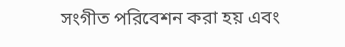সংগীত পরিবেশন করা হয় এবং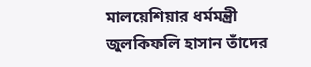মালয়েশিয়ার ধর্মমন্ত্রী জুলকিফলি হাসান তাঁদের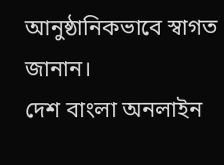আনুষ্ঠানিকভাবে স্বাগত জানান।
দেশ বাংলা অনলাইন